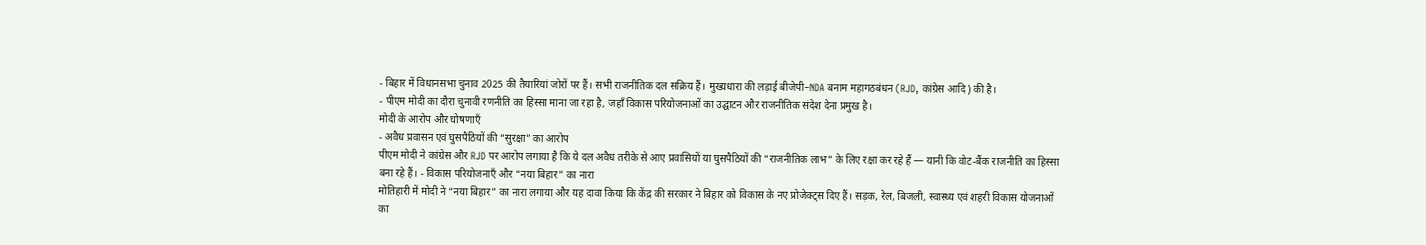- बिहार में विधानसभा चुनाव 2025 की तैयारियां जोरों पर हैं। सभी राजनीतिक दल सक्रिय हैं। मुख्यधारा की लड़ाई बीजेपी–NDA बनाम महागठबंधन (RJD, कांग्रेस आदि) की है।
- पीएम मोदी का दौरा चुनावी रणनीति का हिस्सा माना जा रहा है, जहाँ विकास परियोजनाओं का उद्घाटन और राजनीतिक संदेश देना प्रमुख है।
मोदी के आरोप और घोषणाएँ
- अवैध प्रवासन एवं घुसपैठियों की “सुरक्षा” का आरोप
पीएम मोदी ने कांग्रेस और RJD पर आरोप लगाया है कि ये दल अवैध तरीके से आए प्रवासियों या घुसपैठियों की “राजनीतिक लाभ” के लिए रक्षा कर रहे हैं — यानी कि वोट-बैंक राजनीति का हिस्सा बना रहे हैं। - विकास परियोजनाएँ और “नया बिहार” का नारा
मोतिहारी में मोदी ने “नया बिहार” का नारा लगाया और यह दावा किया कि केंद्र की सरकार ने बिहार को विकास के नए प्रोजेक्ट्स दिए हैं। सड़क, रेल, बिजली, स्वास्थ्य एवं शहरी विकास योजनाओं का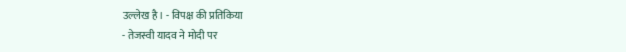उल्लेख है। - विपक्ष की प्रतिकिया
- तेजस्वी यादव ने मोदी पर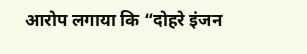आरोप लगाया कि “दोहरे इंजन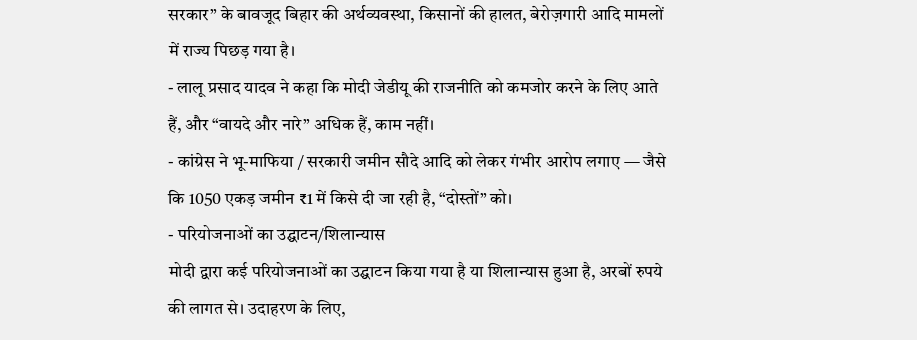सरकार” के बावजूद बिहार की अर्थव्यवस्था, किसानों की हालत, बेरोज़गारी आदि मामलों में राज्य पिछड़ गया है।
- लालू प्रसाद यादव ने कहा कि मोदी जेडीयू की राजनीति को कमजोर करने के लिए आते हैं, और “वायदे और नारे” अधिक हैं, काम नहीं।
- कांग्रेस ने भू-माफिया / सरकारी जमीन सौदे आदि को लेकर गंभीर आरोप लगाए — जैसे कि 1050 एकड़ जमीन ₹1 में किसे दी जा रही है, “दोस्तों” को।
- परियोजनाओं का उद्घाटन/शिलान्यास
मोदी द्वारा कई परियोजनाओं का उद्घाटन किया गया है या शिलान्यास हुआ है, अरबों रुपये की लागत से। उदाहरण के लिए,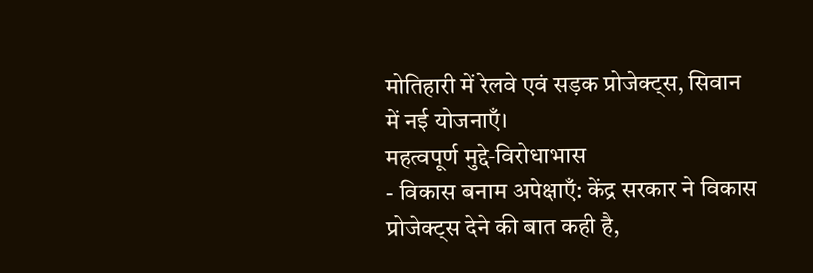मोतिहारी में रेलवे एवं सड़क प्रोजेक्ट्स, सिवान में नई योजनाएँ।
महत्वपूर्ण मुद्दे‑विरोधाभास
- विकास बनाम अपेक्षाएँ: केंद्र सरकार ने विकास प्रोजेक्ट्स देने की बात कही है,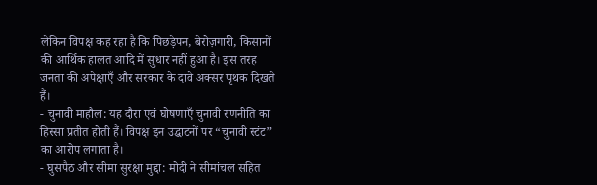लेकिन विपक्ष कह रहा है कि पिछड़ेपन, बेरोज़गारी, किसानों की आर्थिक हालत आदि में सुधार नहीं हुआ है। इस तरह जनता की अपेक्षाएँ और सरकार के दावे अक्सर पृथक दिखते हैं।
- चुनावी माहौल: यह दौरा एवं घोषणाएँ चुनावी रणनीति का हिस्सा प्रतीत होती हैं। विपक्ष इन उद्घाटनों पर “चुनावी स्टंट” का आरोप लगाता है।
- घुसपैठ और सीमा सुरक्षा मुद्दा: मोदी ने सीमांचल सहित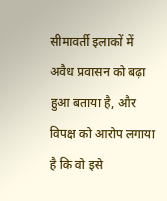सीमावर्ती इलाकों में अवैध प्रवासन को बढ़ा हुआ बताया है, और विपक्ष को आरोप लगाया है कि वो इसे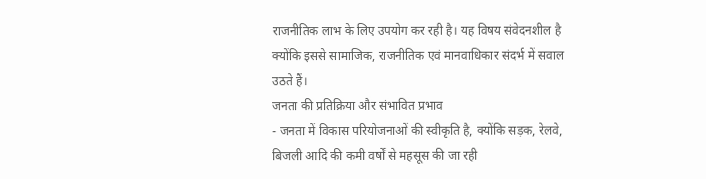राजनीतिक लाभ के लिए उपयोग कर रही है। यह विषय संवेदनशील है क्योंकि इससे सामाजिक, राजनीतिक एवं मानवाधिकार संदर्भ में सवाल उठते हैं।
जनता की प्रतिक्रिया और संभावित प्रभाव
- जनता में विकास परियोजनाओं की स्वीकृति है, क्योंकि सड़क, रेलवे, बिजली आदि की कमी वर्षों से महसूस की जा रही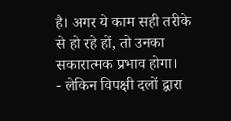है। अगर ये काम सही तरीके से हो रहे हों, तो उनका सकारात्मक प्रभाव होगा।
- लेकिन विपक्षी दलों द्वारा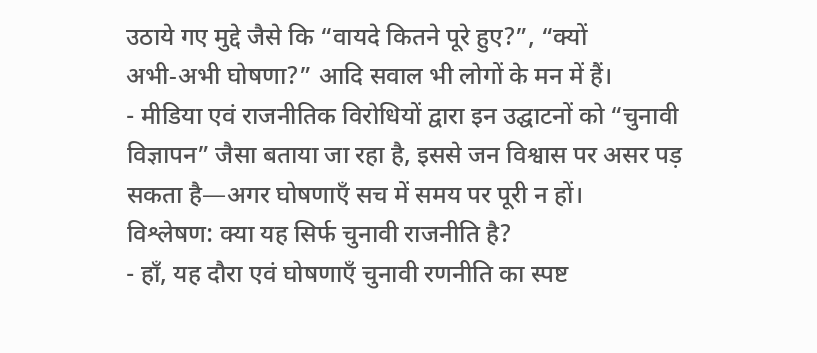उठाये गए मुद्दे जैसे कि “वायदे कितने पूरे हुए?”, “क्यों अभी‑अभी घोषणा?” आदि सवाल भी लोगों के मन में हैं।
- मीडिया एवं राजनीतिक विरोधियों द्वारा इन उद्घाटनों को “चुनावी विज्ञापन” जैसा बताया जा रहा है, इससे जन विश्वास पर असर पड़ सकता है—अगर घोषणाएँ सच में समय पर पूरी न हों।
विश्लेषण: क्या यह सिर्फ चुनावी राजनीति है?
- हाँ, यह दौरा एवं घोषणाएँ चुनावी रणनीति का स्पष्ट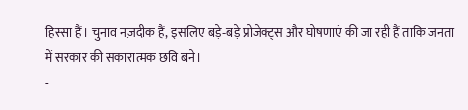हिस्सा हैं। चुनाव नज़दीक हैं, इसलिए बड़े‑बड़े प्रोजेक्ट्स और घोषणाएं की जा रही हैं ताकि जनता में सरकार की सकारात्मक छवि बने।
-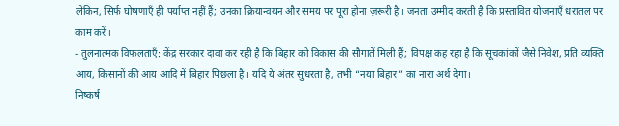लेकिन, सिर्फ घोषणाएँ ही पर्याप्त नहीं हैं; उनका क्रियान्वयन और समय पर पूरा होना ज़रूरी है। जनता उम्मीद करती है कि प्रस्तावित योजनाएँ धरातल पर काम करें।
- तुलनात्मक विफलताएँ: केंद्र सरकार दावा कर रही है कि बिहार को विकास की सौगातें मिली हैं; विपक्ष कह रहा है कि सूचकांकों जैसे निवेश, प्रति व्यक्ति आय, किसानों की आय आदि में बिहार पिछला है। यदि ये अंतर सुधरता है, तभी “नया बिहार” का नारा अर्थ देगा।
निष्कर्ष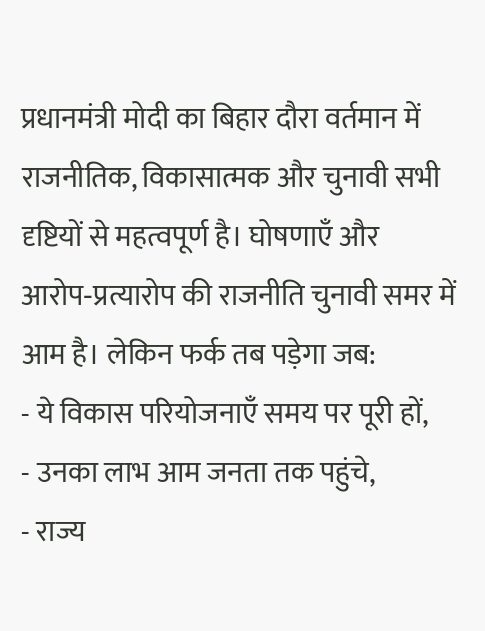प्रधानमंत्री मोदी का बिहार दौरा वर्तमान में राजनीतिक, विकासात्मक और चुनावी सभी दृष्टियों से महत्वपूर्ण है। घोषणाएँ और आरोप‑प्रत्यारोप की राजनीति चुनावी समर में आम है। लेकिन फर्क तब पड़ेगा जब:
- ये विकास परियोजनाएँ समय पर पूरी हों,
- उनका लाभ आम जनता तक पहुंचे,
- राज्य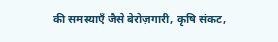की समस्याएँ जैसे बेरोज़गारी, कृषि संकट,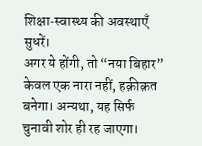शिक्षा‑स्वास्थ्य की अवस्थाएँ सुधरें।
अगर ये होंगी, तो “नया बिहार” केवल एक नारा नहीं, हक़ीक़त बनेगा। अन्यथा, यह सिर्फ चुनावी शोर ही रह जाएगा।